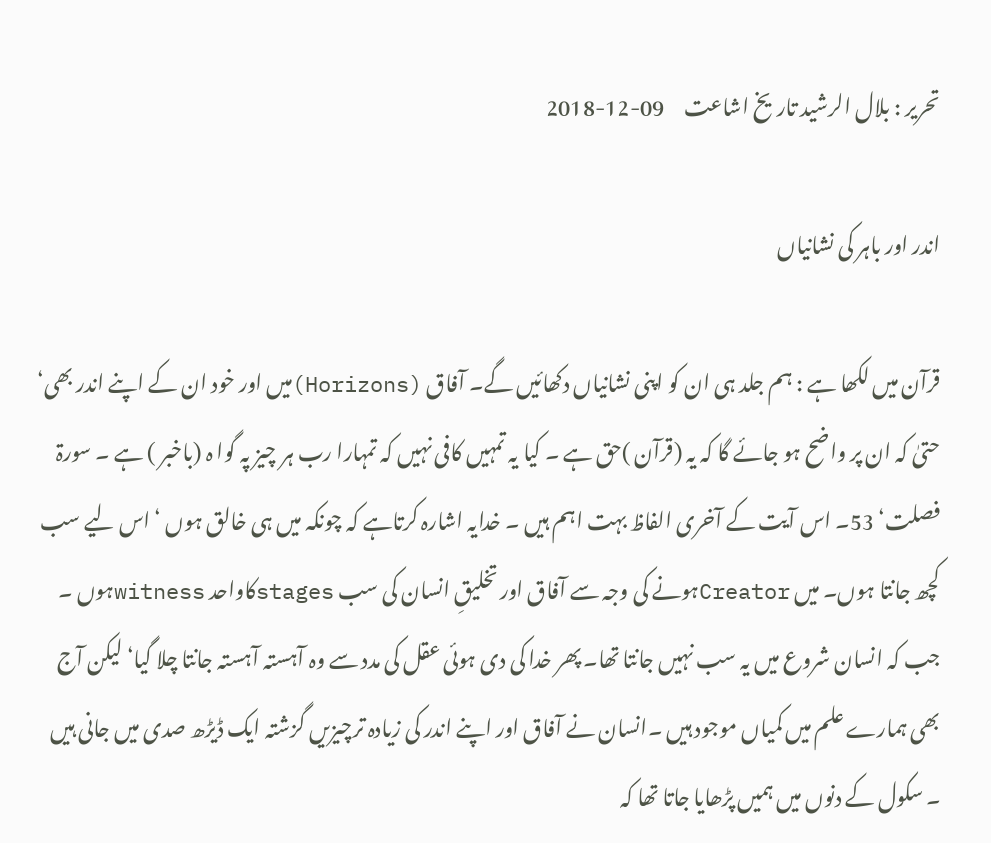تحریر : بلال الرشید تاریخ اشاعت     09-12-2018

اندر اور باہر کی نشانیاں

قرآن میں لکھا ہے : ہم جلد ہی ان کو اپنی نشانیاں دکھائیں گے۔ آفاق (Horizons)میں اور خود ان کے اپنے اندر بھی‘ حتیٰ کہ ان پر واضح ہو جائے گا کہ یہ (قرآن )حق ہے ۔ کیا یہ تمہیں کافی نہیں کہ تمہارا رب ہر چیز پہ گوا ہ (باخبر ) ہے ۔ سورۃ فصلت‘ 53۔ اس آیت کے آخری الفاظ بہت اہم ہیں ۔ خدایہ اشارہ کرتاہے کہ چونکہ میں ہی خالق ہوں ‘ اس لیے سب کچھ جانتا ہوں۔ میں Creatorہونے کی وجہ سے آفاق اور تخلیقِ انسان کی سب stagesکاواحد witnessہوں ۔ جب کہ انسان شروع میں یہ سب نہیں جانتا تھا۔ پھر خدا کی دی ہوئی عقل کی مدد سے وہ آہستہ آہستہ جانتا چلا گیا‘ لیکن آج بھی ہمارے علم میں کمیاں موجود ہیں ۔انسان نے آفاق اور اپنے اندر کی زیادہ ترچیزیں گزشتہ ایک ڈیڑھ صدی میں جانی ہیں ۔ سکول کے دنوں میں ہمیں پڑھایا جاتا تھا کہ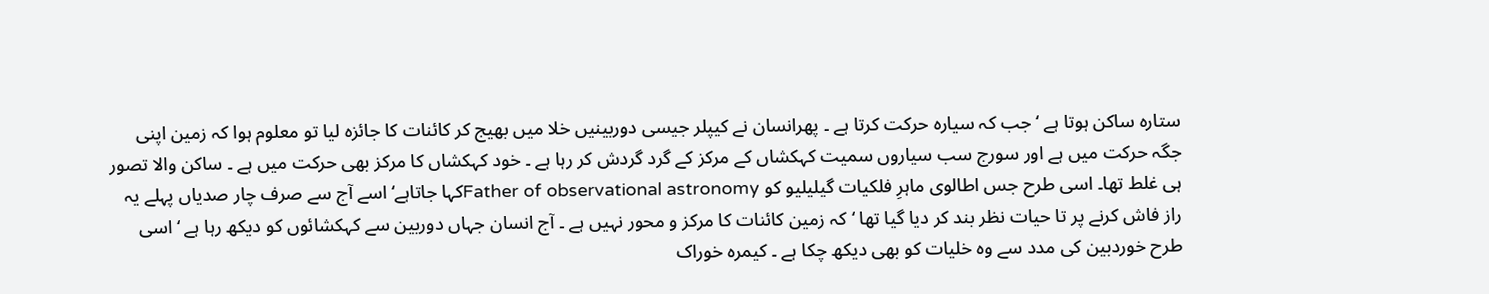ستارہ ساکن ہوتا ہے ‘ جب کہ سیارہ حرکت کرتا ہے ۔ پھرانسان نے کیپلر جیسی دوربینیں خلا میں بھیج کر کائنات کا جائزہ لیا تو معلوم ہوا کہ زمین اپنی جگہ حرکت میں ہے اور سورج سب سیاروں سمیت کہکشاں کے مرکز کے گرد گردش کر رہا ہے ۔ خود کہکشاں کا مرکز بھی حرکت میں ہے ۔ ساکن والا تصور ہی غلط تھا۔ اسی طرح جس اطالوی ماہرِ فلکیات گیلیلیو کو Father of observational astronomyکہا جاتاہے‘ اسے آج سے صرف چار صدیاں پہلے یہ راز فاش کرنے پر تا حیات نظر بند کر دیا گیا تھا ‘کہ زمین کائنات کا مرکز و محور نہیں ہے ۔ آج انسان جہاں دوربین سے کہکشائوں کو دیکھ رہا ہے ‘ اسی طرح خوردبین کی مدد سے وہ خلیات کو بھی دیکھ چکا ہے ۔ کیمرہ خوراک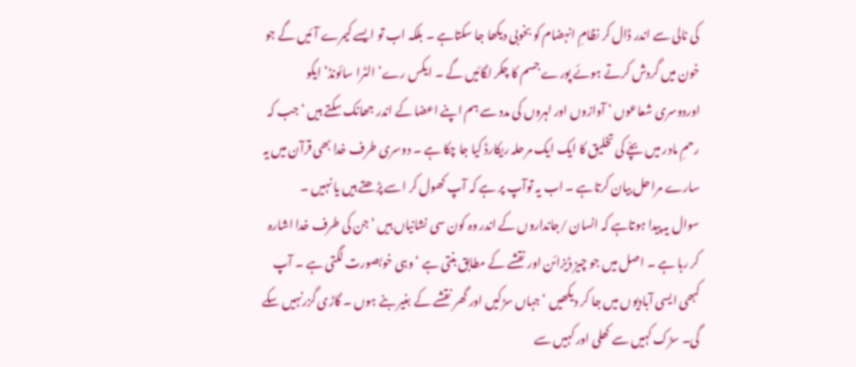کی نالی سے اندر ڈال کر نظامِ انہضام کو بخوبی دیکھا جا سکتاہے ۔ بلکہ اب تو ایسے کیمرے آئیں گے جو خون میں گردش کرتے ہوئے پورے جسم کا چکر لگائیں گے ۔ ایکس رے‘ الٹرا سائونڈ‘ ایکو اوردوسری شعاعوں ‘ آوازوں اور لہروں کی مدد سے ہم اپنے اعضا کے اندر جھانک سکتے ہیں ‘ جب کہ رحمِ مادر میں بچّے کی تخلیق کا ایک ایک مرحلہ ریکارڈ کیا جا چکا ہے ۔ دوسری طرف خدا بھی قرآن میں یہ سارے مراحل بیان کرتاہے ۔ اب یہ توآپ پر ہے کہ آپ کھول کر اسے پڑھتے ہیں یا نہیں ۔
سوال یہ پیدا ہوتاہے کہ انسان /جانداروں کے اندر وہ کون سی نشانیاں ہیں ‘ جن کی طرف خدا اشارہ کر رہا ہے ۔ اصل میں جو چیز ڈیزائن اور نقشے کے مطابق بنتی ہے ‘ وہی خوبصورت لگتی ہے ۔ آپ کبھی ایسی آبادیوں میں جا کر دیکھیں ‘ جہاں سڑکیں اور گھر نقشے کے بغیر بنے ہوں ۔ گاڑی گزرنہیں سکے گی۔ سڑک کہیں سے کھلی اور کہیں سے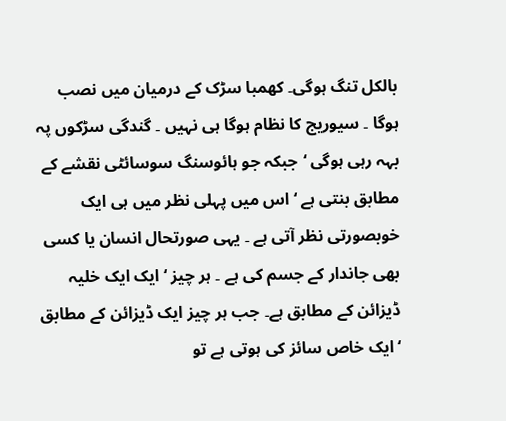بالکل تنگ ہوگی۔ کھمبا سڑک کے درمیان میں نصب ہوگا ۔ سیوریج کا نظام ہوگا ہی نہیں ۔ گندگی سڑکوں پہ بہہ رہی ہوگی ‘جبکہ جو ہائوسنگ سوسائٹی نقشے کے مطابق بنتی ہے ‘ اس میں پہلی نظر میں ہی ایک خوبصورتی نظر آتی ہے ۔ یہی صورتحال انسان یا کسی بھی جاندار کے جسم کی ہے ۔ ہر چیز ‘ ایک ایک خلیہ ڈیزائن کے مطابق ہے۔ جب ہر چیز ایک ڈیزائن کے مطابق ‘ ایک خاص سائز کی ہوتی ہے تو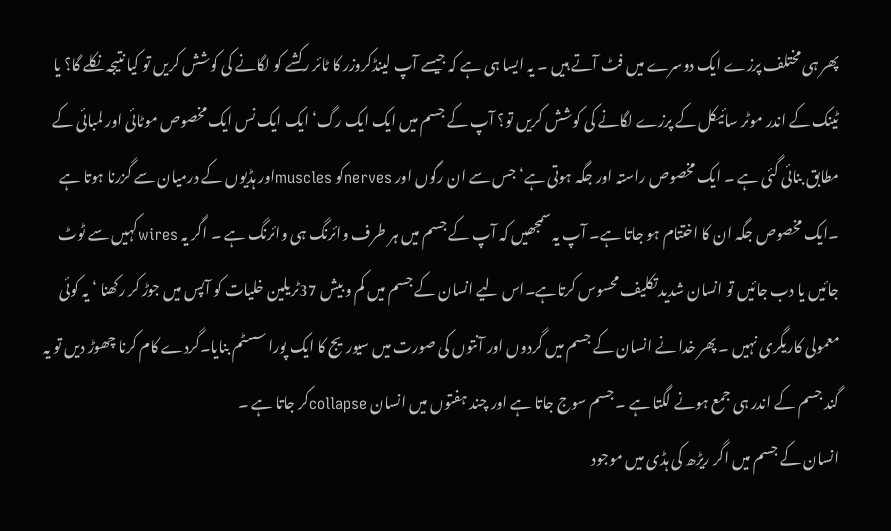پھر ہی مختلف پرزے ایک دوسرے میں فٹ آتے ہیں ۔ یہ ایسا ہی ہے کہ جیسے آپ لینڈکروزر کا ٹائر رکشے کو لگانے کی کوشش کریں تو کیا نتیجہ نکلے گا؟ یا ٹینک کے اندر موٹر سائیکل کے پرزے لگانے کی کوشش کریں تو؟ آپ کے جسم میں ایک ایک رگ‘ ایک ایک نس ایک مخصوص موٹائی اور لمبائی کے مطابق بنائی گئی ہے ۔ ایک مخصوص راستہ اور جگہ ہوتی ہے‘ جس سے ان رگوں اور nervesکو musclesاور ہڈیوں کے درمیان سے گزرنا ہوتا ہے ۔ایک مخصوص جگہ ان کا اختتام ہو جاتا ہے۔ آپ یہ سمجھیں کہ آپ کے جسم میں ہر طرف وائرنگ ہی وائرنگ ہے ۔ اگر یہ wiresکہیں سے ٹوٹ جائیں یا دب جائیں تو انسان شدید تکلیف محسوس کرتاہے۔اس لیے انسان کے جسم میں کم و بیش 37ٹریلین خلیات کو آپس میں جوڑ کر رکھنا ‘ یہ کوئی معمولی کاریگری نہیں ۔ پھر خدا نے انسان کے جسم میں گردوں اور آنتوں کی صورت میں سیوریج کا ایک پورا سسٹم بنایا۔گردے کام کرنا چھوڑ دیں تو یہ گند جسم کے اندر ہی جمع ہونے لگتا ہے ۔ جسم سوج جاتا ہے اور چند ہفتوں میں انسان collapseکر جاتا ہے ۔
انسان کے جسم میں اگر ریڑھ کی ہڈی میں موجود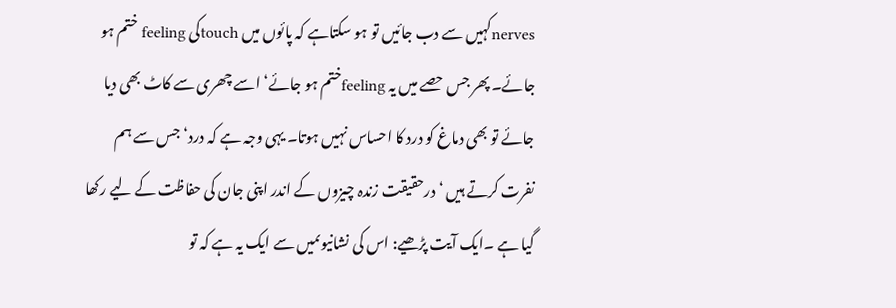nervesکہیں سے دب جائیں تو ہو سکتاہے کہ پائوں میں touchکی feeling ختم ہو جائے۔ پھر جس حصے میں یہ feelingختم ہو جائے‘ اسے چھری سے کاٹ بھی دیا جائے تو بھی دماغ کو درد کا احساس نہیں ہوتا۔ یہی وجہ ہے کہ درد‘ جس سے ہم نفرت کرتے ہیں ‘ درحقیقت زندہ چیزوں کے اندر اپنی جان کی حفاظت کے لیے رکھا گیا ہے ۔ایک آیت پڑھیے: اس کی نشانیوںمیں سے ایک یہ ہے کہ تو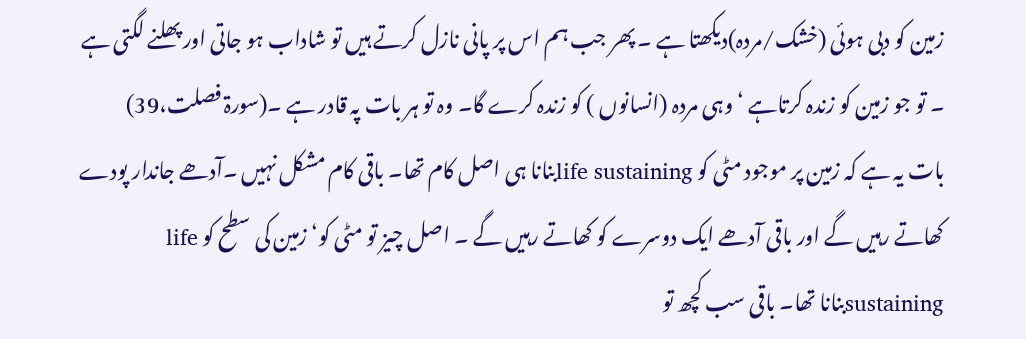زمین کو دبی ہوئی (خشک/مردہ)دیکھتا ہے ۔ پھر جب ہم اس پر پانی نازل کرتے ہیں تو شاداب ہو جاتی اور پھلنے لگتی ہے ۔ تو جو زمین کو زندہ کرتاہے ‘ وہی مردہ (انسانوں ) کو زندہ کرے گا۔ وہ تو ہر بات پہ قادر ہے ۔(سورۃ فصلت،39)
بات یہ ہے کہ زمین پر موجود مٹی کو life sustainingبنانا ہی اصل کام تھا۔ باقی کام مشکل نہیں ۔آدھے جاندار پودے کھاتے رہیں گے اور باقی آدھے ایک دوسرے کو کھاتے رہیں گے ۔ اصل چیز تو مٹی کو‘ زمین کی سطح کو life sustainingبنانا تھا۔ باقی سب کچھ تو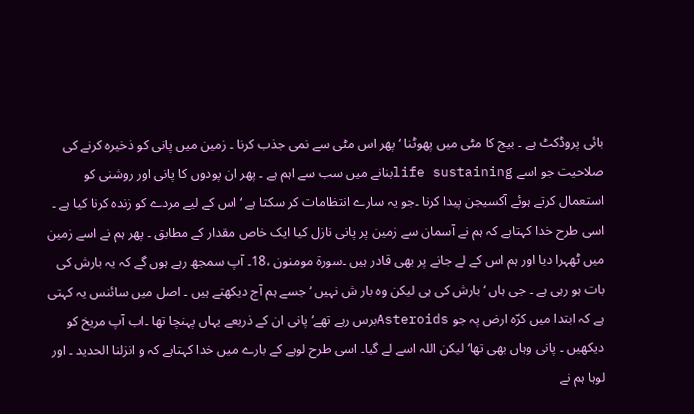بائی پروڈکٹ ہے ۔ بیج کا مٹی میں پھوٹنا ‘ پھر اس مٹی سے نمی جذب کرنا ۔ زمین میں پانی کو ذخیرہ کرنے کی صلاحیت جو اسے life sustainingبنانے میں سب سے اہم ہے ۔ پھر ان پودوں کا پانی اور روشنی کو استعمال کرتے ہوئے آکسیجن پیدا کرنا ۔جو یہ سارے انتظامات کر سکتا ہے ‘ اس کے لیے مردے کو زندہ کرنا کیا ہے ۔ اسی طرح خدا کہتاہے کہ ہم نے آسمان سے زمین پر پانی نازل کیا ایک خاص مقدار کے مطابق ۔ پھر ہم نے اسے زمین میں ٹھہرا دیا اور ہم اس کے لے جانے پر بھی قادر ہیں ۔سورۃ مومنون ،18۔ آپ سمجھ رہے ہوں گے کہ یہ بارش کی بات ہو رہی ہے ۔ جی ہاں ‘ بارش کی ہی لیکن وہ بار ش نہیں ‘ جسے ہم آج دیکھتے ہیں ۔ اصل میں سائنس یہ کہتی ہے کہ ابتدا میں کرّہ ارض پہ جو Asteroidsبرس رہے تھے‘ پانی ان کے ذریعے یہاں پہنچا تھا ۔اب آپ مریخ کو دیکھیں ۔ پانی وہاں بھی تھا‘ لیکن اللہ اسے لے گیا۔ اسی طرح لوہے کے بارے میں خدا کہتاہے کہ و انزلنا الحدید ۔ اور لوہا ہم نے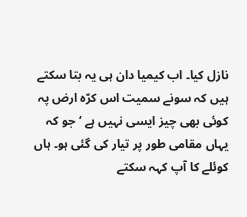نازل کیا۔ اب کیمیا دان ہی یہ بتا سکتے ہیں کہ سونے سمیت اس کرّہ ارض پہ کوئی بھی چیز ایسی نہیں ہے ‘ جو کہ یہاں مقامی طور پر تیار کی گئی ہو۔ ہاں کوئلے کا آپ کہہ سکتے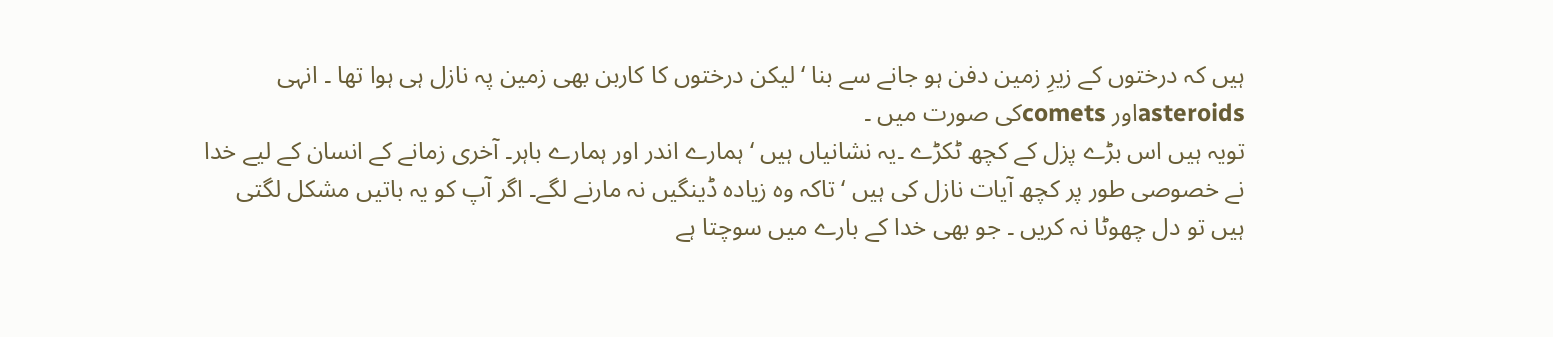ہیں کہ درختوں کے زیرِ زمین دفن ہو جانے سے بنا ‘لیکن درختوں کا کاربن بھی زمین پہ نازل ہی ہوا تھا ۔ انہی asteroidsاور cometsکی صورت میں ۔
تویہ ہیں اس بڑے پزل کے کچھ ٹکڑے ۔یہ نشانیاں ہیں ‘ ہمارے اندر اور ہمارے باہر۔ آخری زمانے کے انسان کے لیے خدا نے خصوصی طور پر کچھ آیات نازل کی ہیں ‘تاکہ وہ زیادہ ڈینگیں نہ مارنے لگے۔ اگر آپ کو یہ باتیں مشکل لگتی ہیں تو دل چھوٹا نہ کریں ۔ جو بھی خدا کے بارے میں سوچتا ہے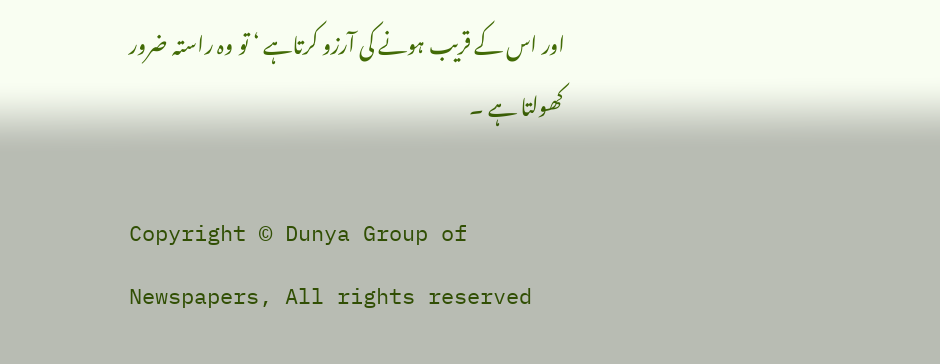اور اس کے قریب ہونے کی آرزو کرتاہے ‘ تو وہ راستہ ضرور کھولتا ہے ۔

Copyright © Dunya Group of Newspapers, All rights reserved